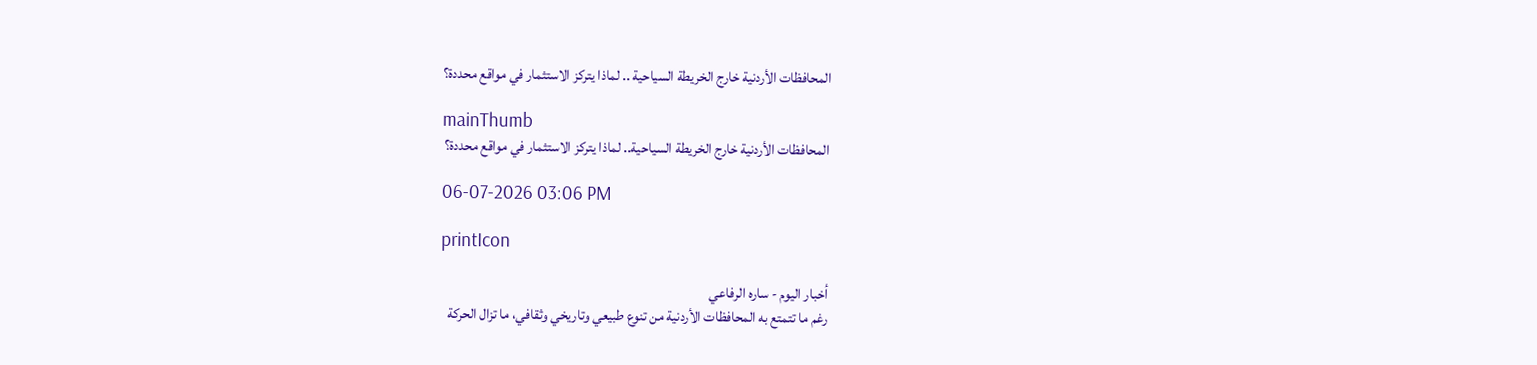المحافظات الأردنية خارج الخريطة السياحية .. لماذا يتركز الاستثمار في مواقع محددة؟

mainThumb
المحافظات الأردنية خارج الخريطة السياحية.. لماذا يتركز الاستثمار في مواقع محددة؟

06-07-2026 03:06 PM

printIcon

أخبار اليوم - ساره الرفاعي
رغم ما تتمتع به المحافظات الأردنية من تنوع طبيعي وتاريخي وثقافي، ما تزال الحركة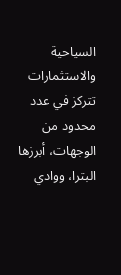السياحية والاستثمارات تتركز في عدد محدود من الوجهات، أبرزها البترا، ووادي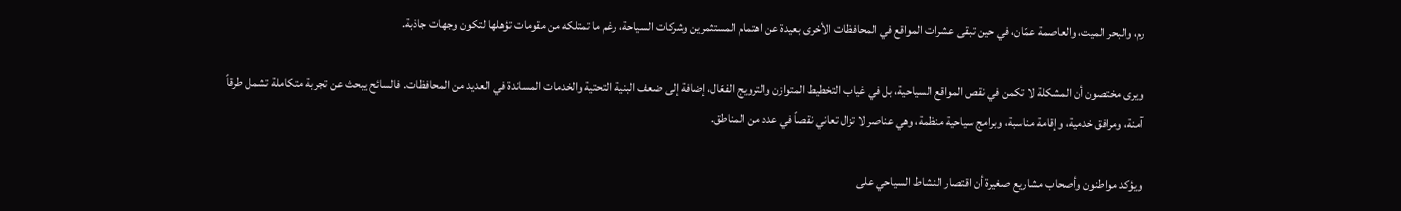رم، والبحر الميت، والعاصمة عمّان، في حين تبقى عشرات المواقع في المحافظات الأخرى بعيدة عن اهتمام المستثمرين وشركات السياحة، رغم ما تمتلكه من مقومات تؤهلها لتكون وجهات جاذبة.

ويرى مختصون أن المشكلة لا تكمن في نقص المواقع السياحية، بل في غياب التخطيط المتوازن والترويج الفعّال، إضافة إلى ضعف البنية التحتية والخدمات المساندة في العديد من المحافظات. فالسائح يبحث عن تجربة متكاملة تشمل طرقاً آمنة، ومرافق خدمية، وإقامة مناسبة، وبرامج سياحية منظمة، وهي عناصر لا تزال تعاني نقصاً في عدد من المناطق.

ويؤكد مواطنون وأصحاب مشاريع صغيرة أن اقتصار النشاط السياحي على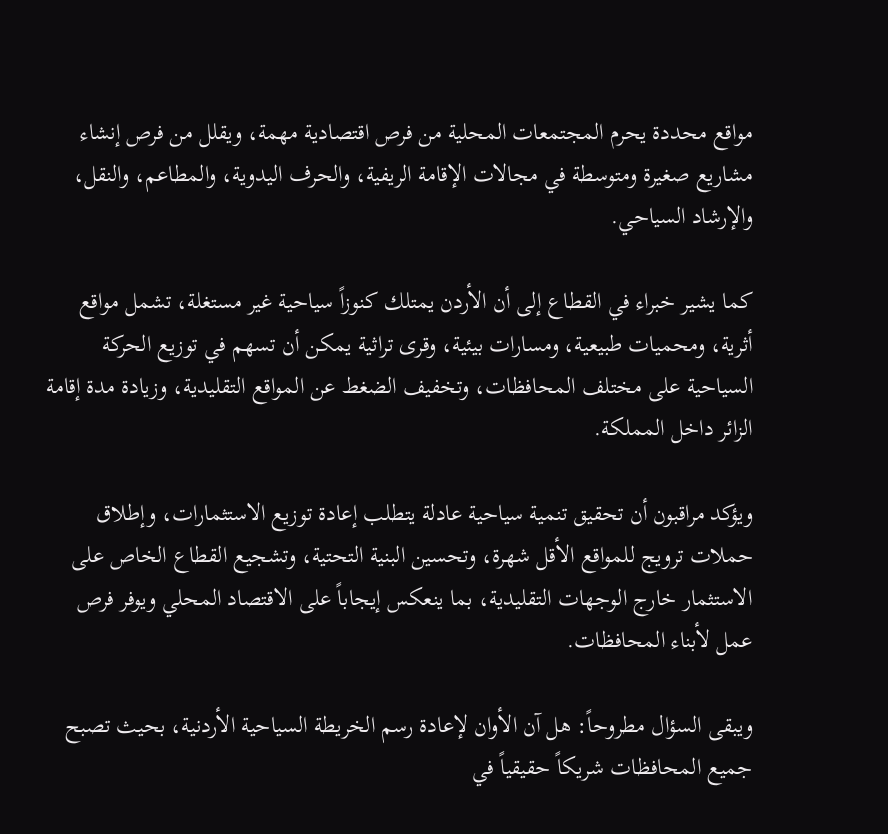مواقع محددة يحرم المجتمعات المحلية من فرص اقتصادية مهمة، ويقلل من فرص إنشاء مشاريع صغيرة ومتوسطة في مجالات الإقامة الريفية، والحرف اليدوية، والمطاعم، والنقل، والإرشاد السياحي.

كما يشير خبراء في القطاع إلى أن الأردن يمتلك كنوزاً سياحية غير مستغلة، تشمل مواقع أثرية، ومحميات طبيعية، ومسارات بيئية، وقرى تراثية يمكن أن تسهم في توزيع الحركة السياحية على مختلف المحافظات، وتخفيف الضغط عن المواقع التقليدية، وزيادة مدة إقامة الزائر داخل المملكة.

ويؤكد مراقبون أن تحقيق تنمية سياحية عادلة يتطلب إعادة توزيع الاستثمارات، وإطلاق حملات ترويج للمواقع الأقل شهرة، وتحسين البنية التحتية، وتشجيع القطاع الخاص على الاستثمار خارج الوجهات التقليدية، بما ينعكس إيجاباً على الاقتصاد المحلي ويوفر فرص عمل لأبناء المحافظات.

ويبقى السؤال مطروحاً: هل آن الأوان لإعادة رسم الخريطة السياحية الأردنية، بحيث تصبح جميع المحافظات شريكاً حقيقياً في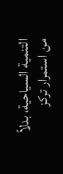التنمية السياحية، بدلاً من استمرار تركز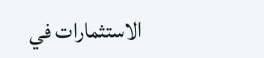الاستثمارات في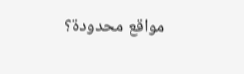مواقع محدودة؟